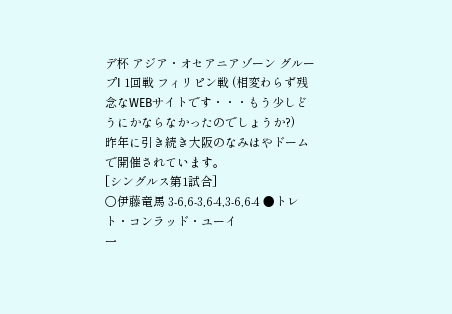デ杯 アジア・オセアニアゾーン グループI 1回戦 フィリピン戦 (相変わらず残念なWEBサイトです・・・もう少しどうにかならなかったのでしょうか?)
昨年に引き続き大阪のなみはやドームで開催されています。
[シングルス第1試合]
○伊藤竜馬 3-6,6-3,6-4,3-6,6-4 ●トレト・コンラッド・ユーイ
一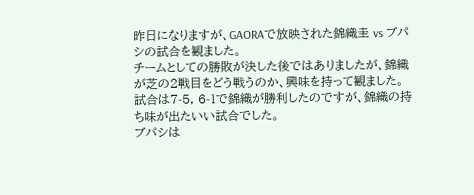昨日になりますが、GAORAで放映された錦織圭 vs ブパシの試合を観ました。
チームとしての勝敗が決した後ではありましたが、錦織が芝の2戦目をどう戦うのか、興味を持って観ました。
試合は7-5, 6-1で錦織が勝利したのですが、錦織の持ち味が出たいい試合でした。
ブパシは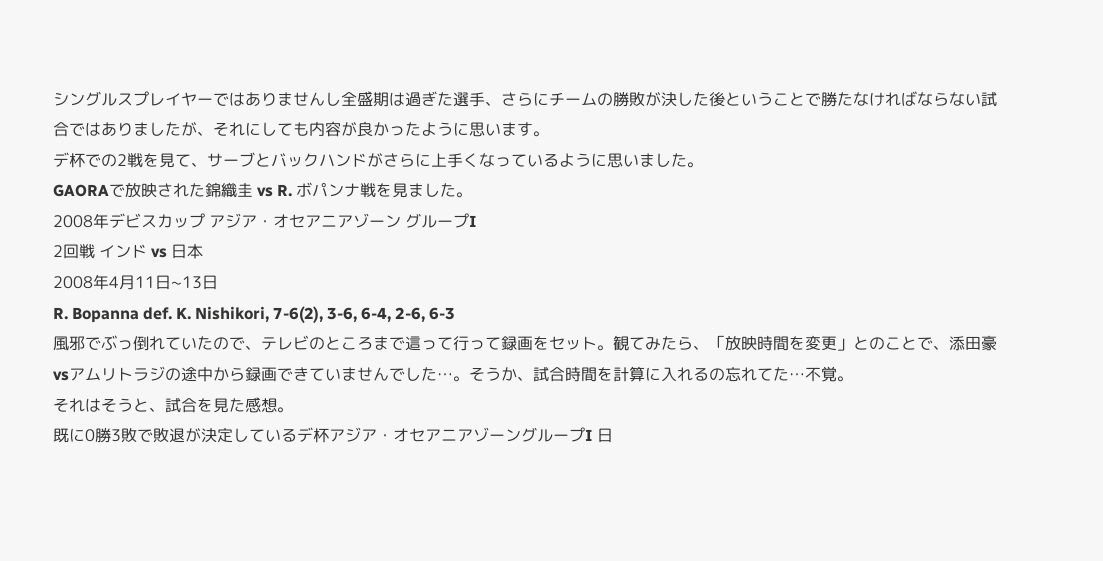シングルスプレイヤーではありませんし全盛期は過ぎた選手、さらにチームの勝敗が決した後ということで勝たなければならない試合ではありましたが、それにしても内容が良かったように思います。
デ杯での2戦を見て、サーブとバックハンドがさらに上手くなっているように思いました。
GAORAで放映された錦織圭 vs R. ボパンナ戦を見ました。
2008年デビスカップ アジア・オセアニアゾーン グループI
2回戦 インド vs 日本
2008年4月11日~13日
R. Bopanna def. K. Nishikori, 7-6(2), 3-6, 6-4, 2-6, 6-3
風邪でぶっ倒れていたので、テレビのところまで這って行って録画をセット。観てみたら、「放映時間を変更」とのことで、添田豪vsアムリトラジの途中から録画できていませんでした…。そうか、試合時間を計算に入れるの忘れてた…不覚。
それはそうと、試合を見た感想。
既に0勝3敗で敗退が決定しているデ杯アジア・オセアニアゾーングループI 日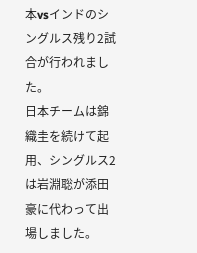本vsインドのシングルス残り2試合が行われました。
日本チームは錦織圭を続けて起用、シングルス2は岩淵聡が添田豪に代わって出場しました。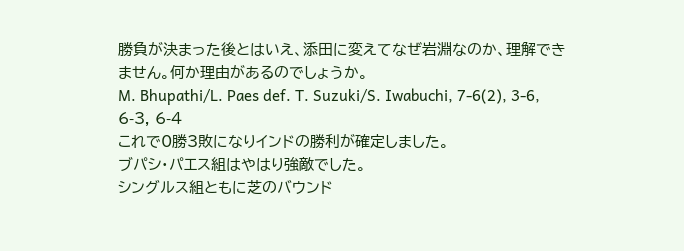勝負が決まった後とはいえ、添田に変えてなぜ岩淵なのか、理解できません。何か理由があるのでしょうか。
M. Bhupathi/L. Paes def. T. Suzuki/S. Iwabuchi, 7-6(2), 3-6, 6-3, 6-4
これで0勝3敗になりインドの勝利が確定しました。
ブパシ・パエス組はやはり強敵でした。
シングルス組ともに芝のバウンド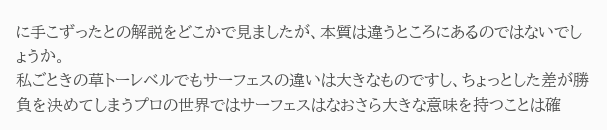に手こずったとの解説をどこかで見ましたが、本質は違うところにあるのではないでしょうか。
私ごときの草トーレベルでもサーフェスの違いは大きなものですし、ちょっとした差が勝負を決めてしまうプロの世界ではサーフェスはなおさら大きな意味を持つことは確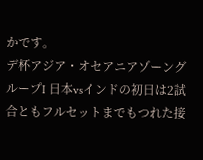かです。
デ杯アジア・オセアニアゾーングループI 日本vsインドの初日は2試合ともフルセットまでもつれた接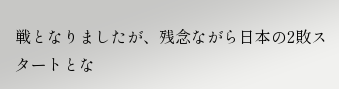戦となりましたが、残念ながら日本の2敗スタートとな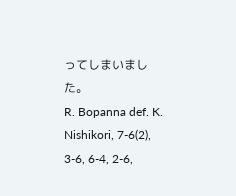ってしまいました。
R. Bopanna def. K. Nishikori, 7-6(2), 3-6, 6-4, 2-6,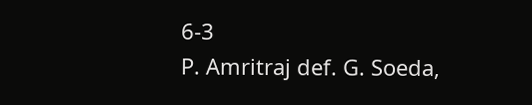6-3
P. Amritraj def. G. Soeda,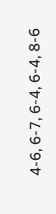4-6, 6-7, 6-4, 6-4, 8-6